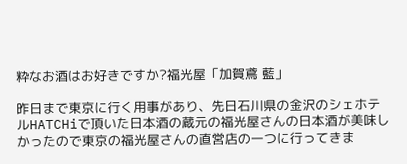粋なお酒はお好きですか?福光屋「加賀鳶 藍」

昨日まで東京に行く用事があり、先日石川県の金沢のシェホテルHATCHiで頂いた日本酒の蔵元の福光屋さんの日本酒が美味しかったので東京の福光屋さんの直営店の一つに行ってきま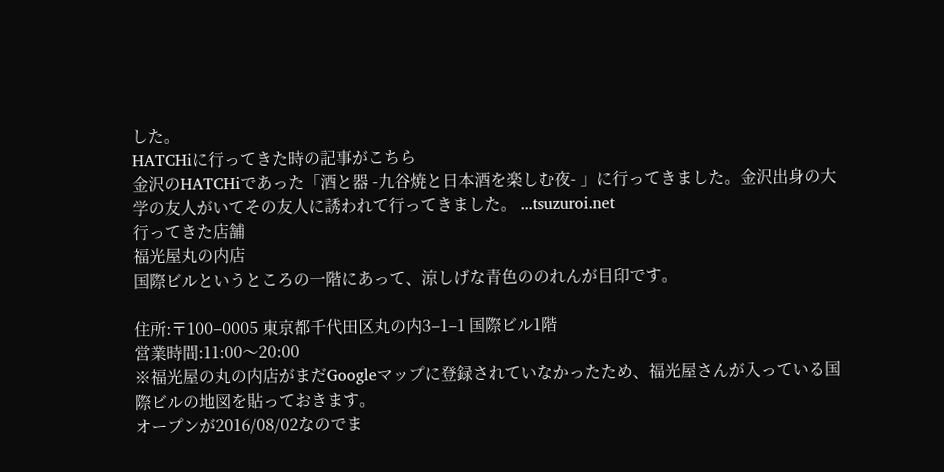した。
HATCHiに行ってきた時の記事がこちら
金沢のHATCHiであった「酒と器 -九谷焼と日本酒を楽しむ夜- 」に行ってきました。金沢出身の大学の友人がいてその友人に誘われて行ってきました。 ...tsuzuroi.net
行ってきた店舗
福光屋丸の内店
国際ビルというところの一階にあって、涼しげな青色ののれんが目印です。

住所:〒100–0005 東京都千代田区丸の内3–1–1 国際ビル1階
営業時間:11:00〜20:00
※福光屋の丸の内店がまだGoogleマップに登録されていなかったため、福光屋さんが入っている国際ビルの地図を貼っておきます。
オープンが2016/08/02なのでま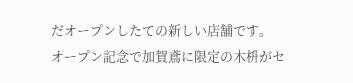だオープンしたての新しい店舗です。
オープン記念で加賀鳶に限定の木枡がセ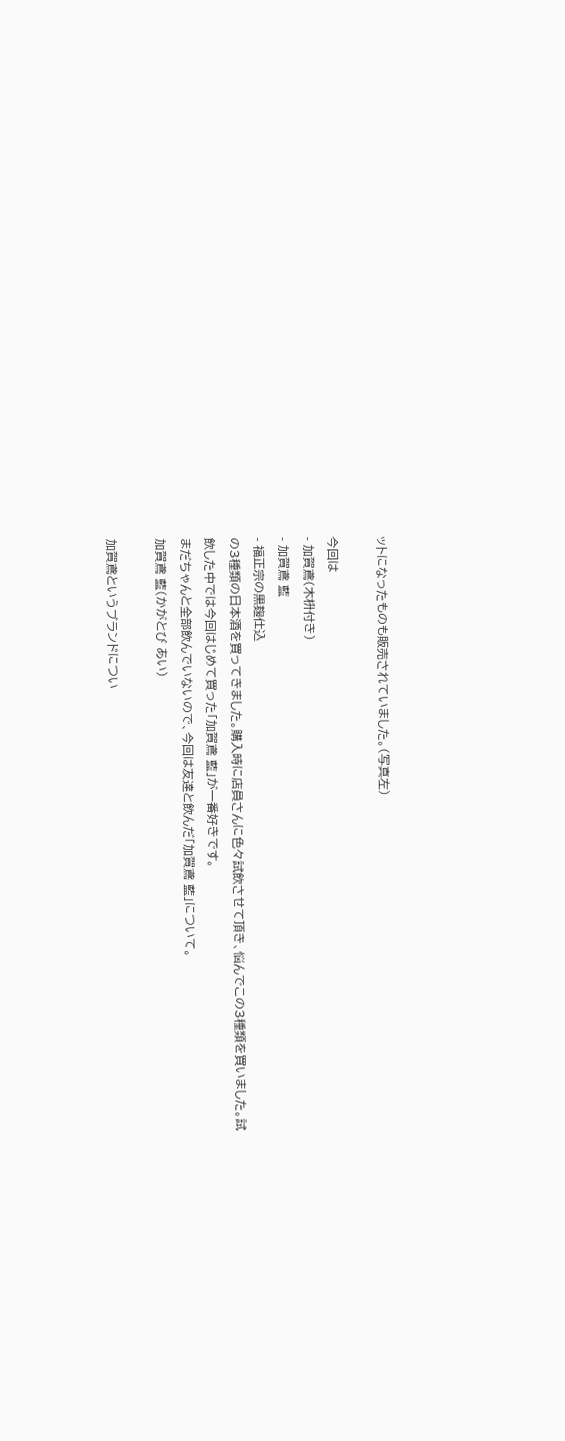ットになったものも販売されていました。(写真左)

今回は
- 加賀鳶(木枡付き)
- 加賀鳶 藍
- 福正宗の黒麹仕込
の3種類の日本酒を買ってきました。購入時に店員さんに色々試飲させて頂き、悩んでこの3種類を買いました。試飲した中では今回はじめて買った「加賀鳶 藍」が一番好きです。
まだちゃんと全部飲んでいないので、今回は友達と飲んだ「加賀鳶 藍」について。
加賀鳶 藍(かがとび あい)

加賀鳶というブランドについ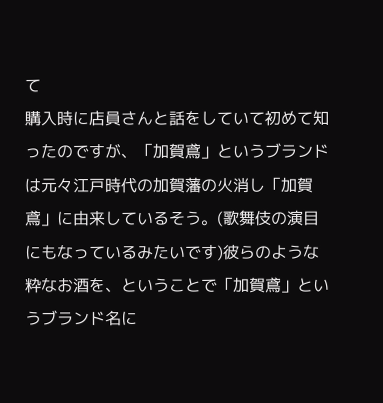て
購入時に店員さんと話をしていて初めて知ったのですが、「加賀鳶」というブランドは元々江戸時代の加賀藩の火消し「加賀鳶」に由来しているそう。(歌舞伎の演目にもなっているみたいです)彼らのような粋なお酒を、ということで「加賀鳶」というブランド名に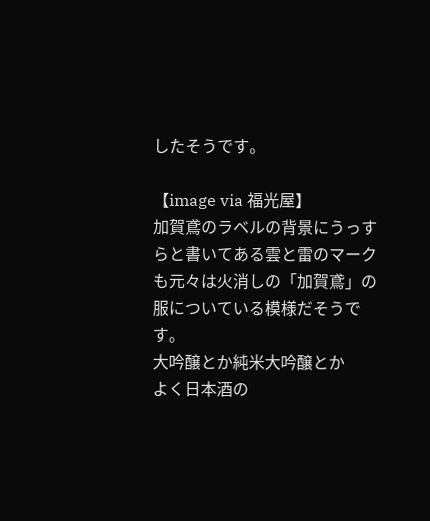したそうです。

【image via 福光屋】
加賀鳶のラベルの背景にうっすらと書いてある雲と雷のマークも元々は火消しの「加賀鳶」の服についている模様だそうです。
大吟醸とか純米大吟醸とか
よく日本酒の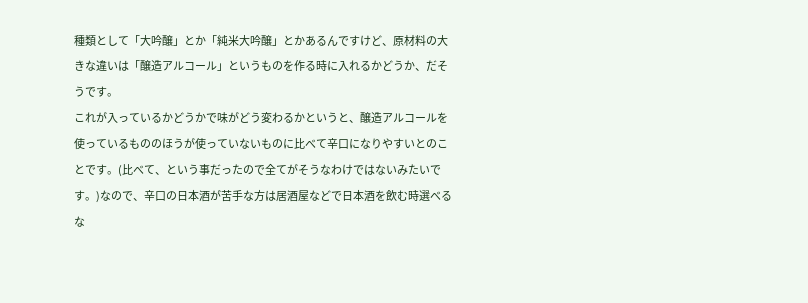種類として「大吟醸」とか「純米大吟醸」とかあるんですけど、原材料の大きな違いは「醸造アルコール」というものを作る時に入れるかどうか、だそうです。
これが入っているかどうかで味がどう変わるかというと、醸造アルコールを使っているもののほうが使っていないものに比べて辛口になりやすいとのことです。(比べて、という事だったので全てがそうなわけではないみたいです。)なので、辛口の日本酒が苦手な方は居酒屋などで日本酒を飲む時選べるな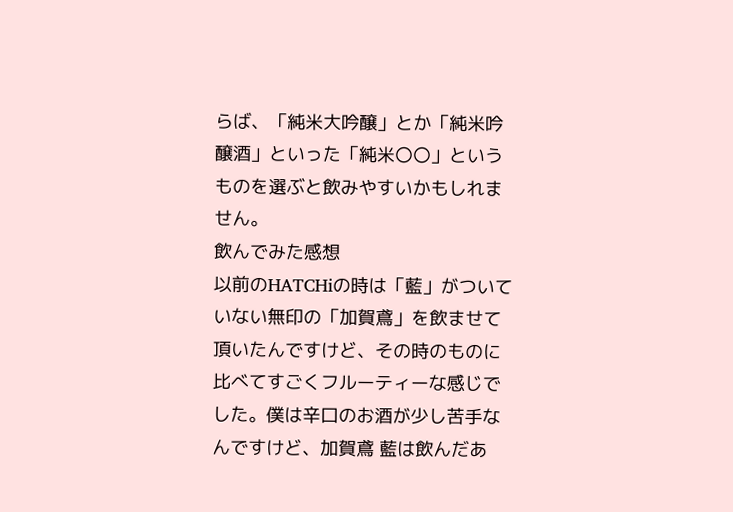らば、「純米大吟醸」とか「純米吟醸酒」といった「純米〇〇」というものを選ぶと飲みやすいかもしれません。
飲んでみた感想
以前のHATCHiの時は「藍」がついていない無印の「加賀鳶」を飲ませて頂いたんですけど、その時のものに比べてすごくフルーティーな感じでした。僕は辛口のお酒が少し苦手なんですけど、加賀鳶 藍は飲んだあ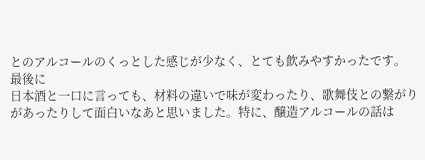とのアルコールのくっとした感じが少なく、とても飲みやすかったです。
最後に
日本酒と一口に言っても、材料の違いで味が変わったり、歌舞伎との繋がりがあったりして面白いなあと思いました。特に、醸造アルコールの話は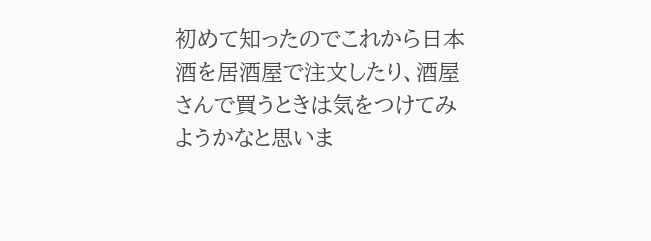初めて知ったのでこれから日本酒を居酒屋で注文したり、酒屋さんで買うときは気をつけてみようかなと思いま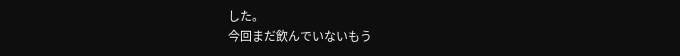した。
今回まだ飲んでいないもう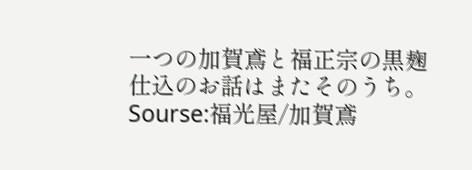一つの加賀鳶と福正宗の黒麹仕込のお話はまたそのうち。
Sourse:福光屋/加賀鳶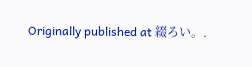Originally published at 綴ろい。.